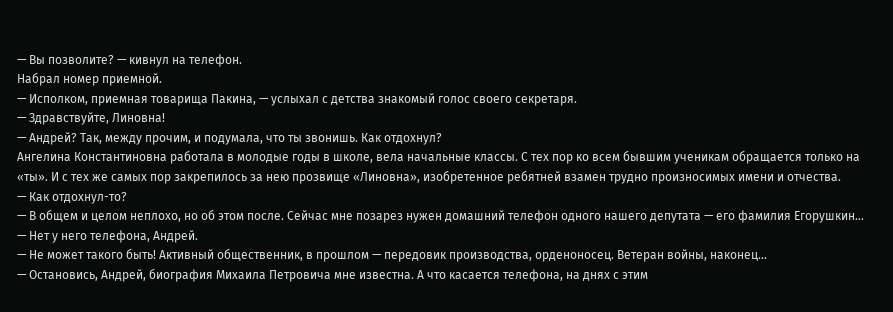— Вы позволите? — кивнул на телефон.
Набрал номер приемной.
— Исполком, приемная товарища Пакина, — услыхал с детства знакомый голос своего секретаря.
— Здравствуйте, Линовна!
— Андрей? Так, между прочим, и подумала, что ты звонишь. Как отдохнул?
Ангелина Константиновна работала в молодые годы в школе, вела начальные классы. С тех пор ко всем бывшим ученикам обращается только на «ты». И с тех же самых пор закрепилось за нею прозвище «Линовна», изобретенное ребятней взамен трудно произносимых имени и отчества.
— Как отдохнул-то?
— В общем и целом неплохо, но об этом после. Сейчас мне позарез нужен домашний телефон одного нашего депутата — его фамилия Егорушкин…
— Нет у него телефона, Андрей.
— Не может такого быть! Активный общественник, в прошлом — передовик производства, орденоносец. Ветеран войны, наконец…
— Остановись, Андрей, биография Михаила Петровича мне известна. А что касается телефона, на днях с этим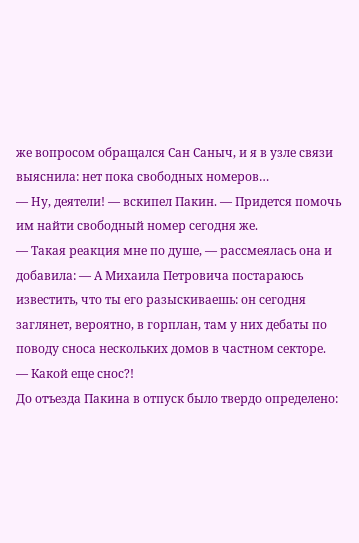же вопросом обращался Сан Саныч, и я в узле связи выяснила: нет пока свободных номеров…
— Ну, деятели! — вскипел Пакин. — Придется помочь им найти свободный номер сегодня же.
— Такая реакция мне по душе, — рассмеялась она и добавила: — А Михаила Петровича постараюсь известить, что ты его разыскиваешь: он сегодня заглянет, вероятно, в горплан, там у них дебаты по поводу сноса нескольких домов в частном секторе.
— Какой еще снос?!
До отъезда Пакина в отпуск было твердо определено: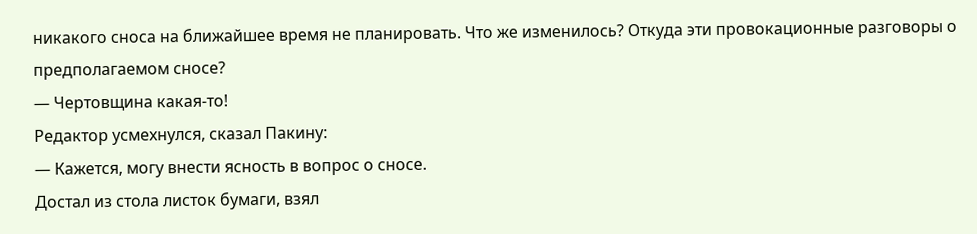никакого сноса на ближайшее время не планировать. Что же изменилось? Откуда эти провокационные разговоры о предполагаемом сносе?
— Чертовщина какая-то!
Редактор усмехнулся, сказал Пакину:
— Кажется, могу внести ясность в вопрос о сносе.
Достал из стола листок бумаги, взял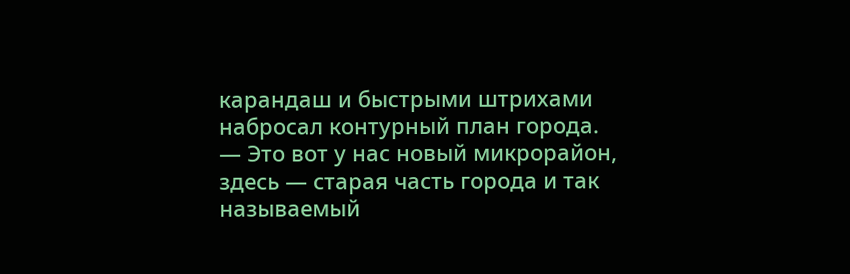карандаш и быстрыми штрихами набросал контурный план города.
— Это вот у нас новый микрорайон, здесь — старая часть города и так называемый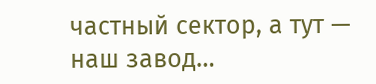частный сектор, а тут — наш завод…